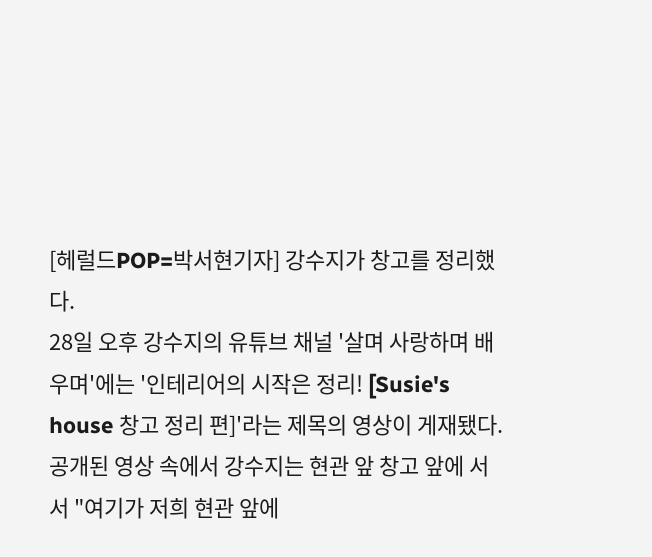[헤럴드POP=박서현기자] 강수지가 창고를 정리했다.
28일 오후 강수지의 유튜브 채널 '살며 사랑하며 배우며'에는 '인테리어의 시작은 정리! [Susie's house 창고 정리 편]'라는 제목의 영상이 게재됐다.
공개된 영상 속에서 강수지는 현관 앞 창고 앞에 서서 "여기가 저희 현관 앞에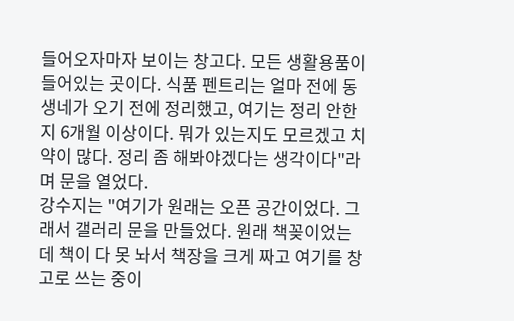들어오자마자 보이는 창고다. 모든 생활용품이 들어있는 곳이다. 식품 펜트리는 얼마 전에 동생네가 오기 전에 정리했고, 여기는 정리 안한지 6개월 이상이다. 뭐가 있는지도 모르겠고 치약이 많다. 정리 좀 해봐야겠다는 생각이다"라며 문을 열었다.
강수지는 "여기가 원래는 오픈 공간이었다. 그래서 갤러리 문을 만들었다. 원래 책꽂이었는데 책이 다 못 놔서 책장을 크게 짜고 여기를 창고로 쓰는 중이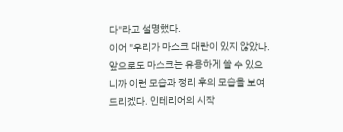다"라고 설명했다.
이어 "우리가 마스크 대란이 있지 않았나. 앞으로도 마스크는 유용하게 쓸 수 있으니까 이런 모습과 정리 후의 모습을 보여드리겠다. 인테리어의 시작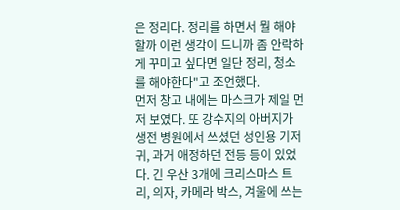은 정리다. 정리를 하면서 뭘 해야 할까 이런 생각이 드니까 좀 안락하게 꾸미고 싶다면 일단 정리, 청소를 해야한다"고 조언했다.
먼저 창고 내에는 마스크가 제일 먼저 보였다. 또 강수지의 아버지가 생전 병원에서 쓰셨던 성인용 기저귀, 과거 애정하던 전등 등이 있었다. 긴 우산 3개에 크리스마스 트리, 의자, 카메라 박스, 겨울에 쓰는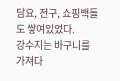담요, 전구, 쇼핑백들도 쌓여있었다.
강수지는 바구니를 가져다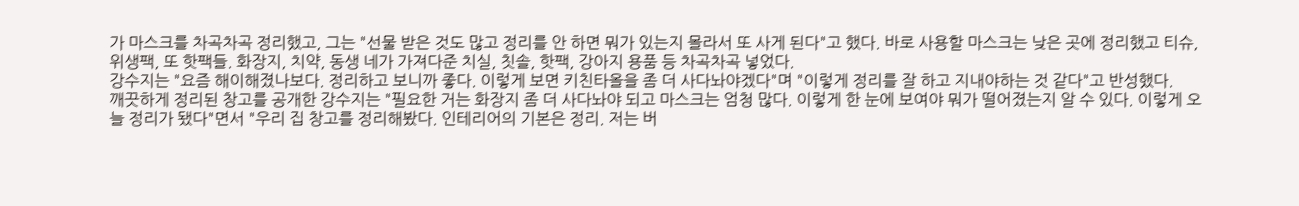가 마스크를 차곡차곡 정리했고, 그는 "선물 받은 것도 많고 정리를 안 하면 뭐가 있는지 몰라서 또 사게 된다"고 했다. 바로 사용할 마스크는 낮은 곳에 정리했고 티슈, 위생팩, 또 핫팩들. 화장지, 치약, 동생 네가 가져다준 치실, 칫솔, 핫팩, 강아지 용품 등 차곡차곡 넣었다.
강수지는 "요즘 해이해졌나보다. 정리하고 보니까 좋다. 이렇게 보면 키친타올을 좀 더 사다놔야겠다"며 "이렇게 정리를 잘 하고 지내야하는 것 같다"고 반성했다.
깨끗하게 정리된 창고를 공개한 강수지는 "필요한 거는 화장지 좀 더 사다놔야 되고 마스크는 엄청 많다. 이렇게 한 눈에 보여야 뭐가 떨어졌는지 알 수 있다. 이렇게 오늘 정리가 됐다"면서 "우리 집 창고를 정리해봤다. 인테리어의 기본은 정리. 저는 버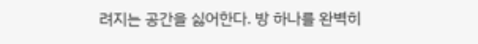려지는 공간을 싫어한다. 방 하나를 완벽히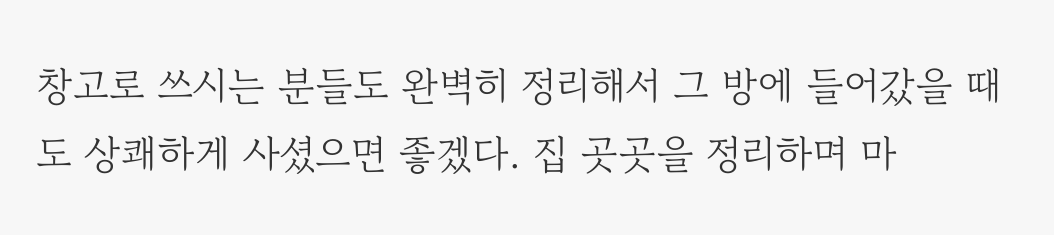창고로 쓰시는 분들도 완벽히 정리해서 그 방에 들어갔을 때도 상쾌하게 사셨으면 좋겠다. 집 곳곳을 정리하며 마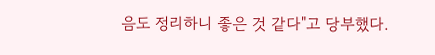음도 정리하니 좋은 것 같다"고 당부했다.